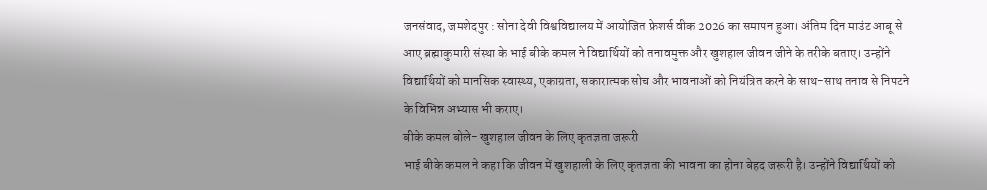जनसंवाद, जमशेदपुर : सोना देवी विश्वविद्यालय में आयोजित फ्रेशर्स वीक 2026 का समापन हुआ। अंतिम दिन माउंट आबू से आए ब्रह्माकुमारी संस्था के भाई बीके कमल ने विद्यार्थियों को तनावमुक्त और खुशहाल जीवन जीने के तरीके बताए। उन्होंने विद्यार्थियों को मानसिक स्वास्थ्य, एकाग्रता, सकारात्मक सोच और भावनाओं को नियंत्रित करने के साथ-साथ तनाव से निपटने के विभिन्न अभ्यास भी कराए।
बीके कमल बोले- खुशहाल जीवन के लिए कृतज्ञता जरूरी
भाई बीके कमल ने कहा कि जीवन में खुशहाली के लिए कृतज्ञता की भावना का होना बेहद जरूरी है। उन्होंने विद्यार्थियों को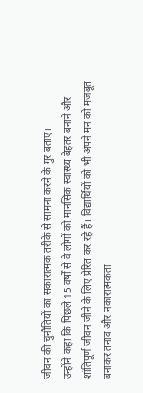जीवन की चुनौतियों का सकारात्मक तरीके से सामना करने के गुर बताए।
उन्होंने कहा कि पिछले 15 वर्षों से वे लोगों को मानसिक स्वास्थ्य बेहतर बनाने और शांतिपूर्ण जीवन जीने के लिए प्रेरित कर रहे हैं। विद्यार्थियों को भी अपने मन को मजबूत बनाकर तनाव और नकारात्मकता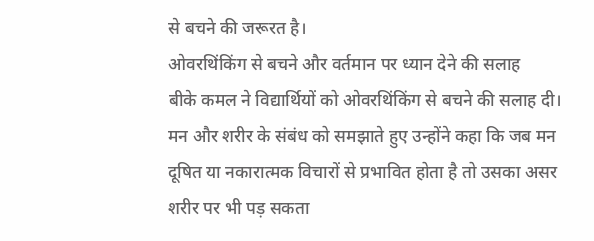से बचने की जरूरत है।
ओवरथिंकिंग से बचने और वर्तमान पर ध्यान देने की सलाह
बीके कमल ने विद्यार्थियों को ओवरथिंकिंग से बचने की सलाह दी। मन और शरीर के संबंध को समझाते हुए उन्होंने कहा कि जब मन दूषित या नकारात्मक विचारों से प्रभावित होता है तो उसका असर शरीर पर भी पड़ सकता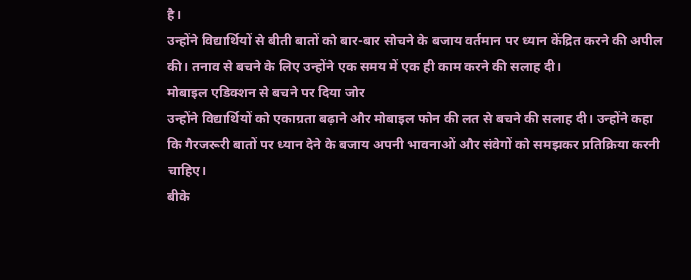है।
उन्होंने विद्यार्थियों से बीती बातों को बार-बार सोचने के बजाय वर्तमान पर ध्यान केंद्रित करने की अपील की। तनाव से बचने के लिए उन्होंने एक समय में एक ही काम करने की सलाह दी।
मोबाइल एडिक्शन से बचने पर दिया जोर
उन्होंने विद्यार्थियों को एकाग्रता बढ़ाने और मोबाइल फोन की लत से बचने की सलाह दी। उन्होंने कहा कि गैरजरूरी बातों पर ध्यान देने के बजाय अपनी भावनाओं और संवेगों को समझकर प्रतिक्रिया करनी चाहिए।
बीके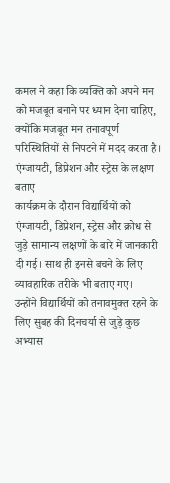कमल ने कहा कि व्यक्ति को अपने मन को मजबूत बनाने पर ध्यान देना चाहिए, क्योंकि मजबूत मन तनावपूर्ण परिस्थितियों से निपटने में मदद करता है।
एंग्जायटी, डिप्रेशन और स्ट्रेस के लक्षण बताए
कार्यक्रम के दौरान विद्यार्थियों को एंग्जायटी, डिप्रेशन, स्ट्रेस और क्रोध से जुड़े सामान्य लक्षणों के बारे में जानकारी दी गई। साथ ही इनसे बचने के लिए व्यावहारिक तरीके भी बताए गए।
उन्होंने विद्यार्थियों को तनावमुक्त रहने के लिए सुबह की दिनचर्या से जुड़े कुछ अभ्यास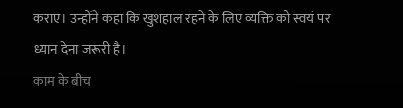कराए। उन्होंने कहा कि खुशहाल रहने के लिए व्यक्ति को स्वयं पर ध्यान देना जरूरी है।
काम के बीच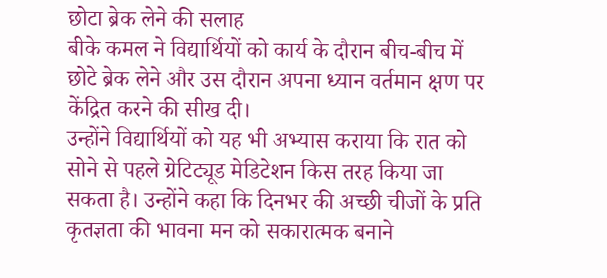छोटा ब्रेक लेने की सलाह
बीके कमल ने विद्यार्थियों को कार्य के दौरान बीच-बीच में छोटे ब्रेक लेने और उस दौरान अपना ध्यान वर्तमान क्षण पर केंद्रित करने की सीख दी।
उन्होंने विद्यार्थियों को यह भी अभ्यास कराया कि रात को सोने से पहले ग्रेटिट्यूड मेडिटेशन किस तरह किया जा सकता है। उन्होंने कहा कि दिनभर की अच्छी चीजों के प्रति कृतज्ञता की भावना मन को सकारात्मक बनाने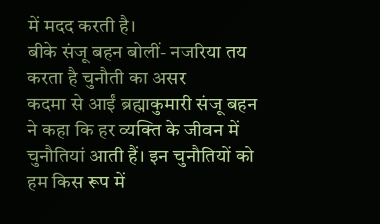में मदद करती है।
बीके संजू बहन बोलीं- नजरिया तय करता है चुनौती का असर
कदमा से आईं ब्रह्माकुमारी संजू बहन ने कहा कि हर व्यक्ति के जीवन में चुनौतियां आती हैं। इन चुनौतियों को हम किस रूप में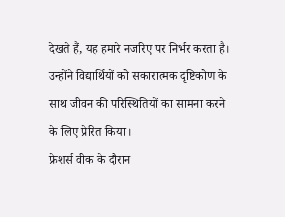देखते हैं, यह हमारे नजरिए पर निर्भर करता है। उन्होंने विद्यार्थियों को सकारात्मक दृष्टिकोण के साथ जीवन की परिस्थितियों का सामना करने के लिए प्रेरित किया।
फ्रेशर्स वीक के दौरान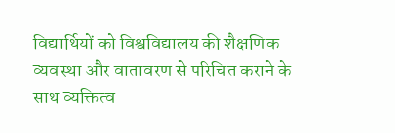विद्यार्थियों को विश्वविद्यालय की शैक्षणिक व्यवस्था और वातावरण से परिचित कराने के साथ व्यक्तित्व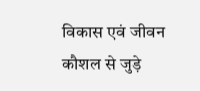विकास एवं जीवन कौशल से जुड़े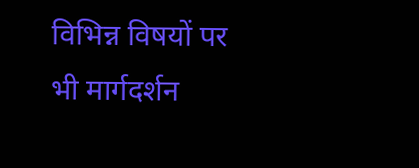विभिन्न विषयों पर भी मार्गदर्शन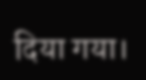दिया गया।